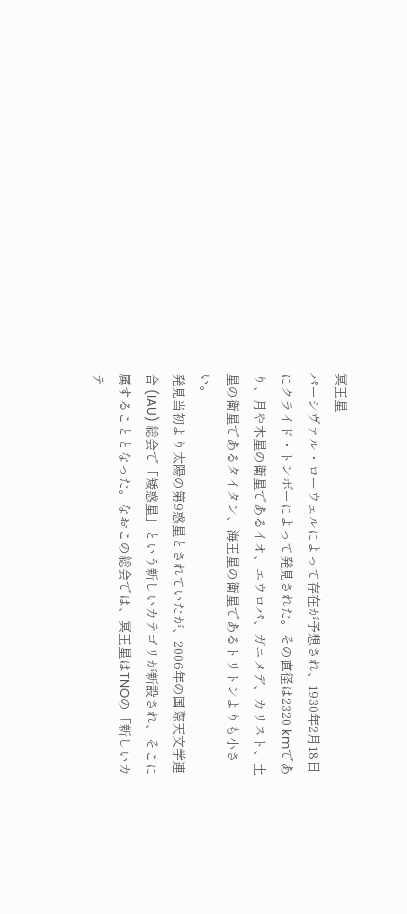冥王星
パーシヴァル・ローウェルによって存在が予想され、1930年2月18日にクライド・トンボーによって発見された。その直径は2320 kmであり、月や木星の衛星であるイオ、エウロパ、ガニメデ、カリスト、土星の衛星であるタイタン、海王星の衛星であるトリトンよりも小さい。
発見当初より太陽の第9惑星とされていたが、2006年の国際天文学連合 (IAU) 総会で「矮惑星」という新しいカテゴリが新設され、そこに属することとなった。なおこの総会では、冥王星はTNOの「新しいカテ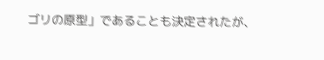ゴリの原型」であることも決定されたが、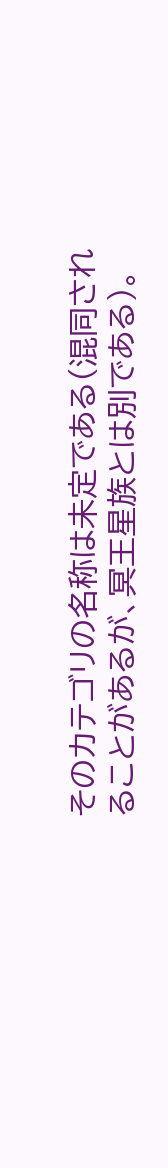そのカテゴリの名称は未定である(混同されることがあるが、冥王星族とは別である)。